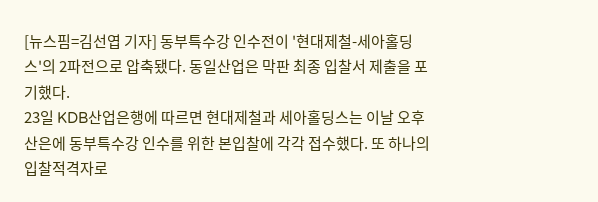[뉴스핌=김선엽 기자] 동부특수강 인수전이 '현대제철-세아홀딩스'의 2파전으로 압축됐다. 동일산업은 막판 최종 입찰서 제출을 포기했다.
23일 KDB산업은행에 따르면 현대제철과 세아홀딩스는 이날 오후 산은에 동부특수강 인수를 위한 본입찰에 각각 접수했다. 또 하나의 입찰적격자로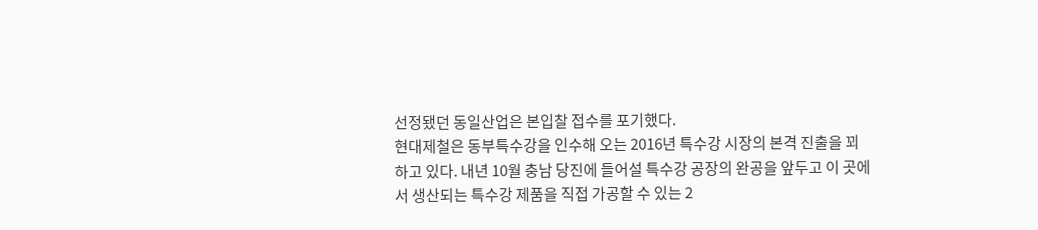선정됐던 동일산업은 본입찰 접수를 포기했다.
현대제철은 동부특수강을 인수해 오는 2016년 특수강 시장의 본격 진출을 꾀하고 있다. 내년 10월 충남 당진에 들어설 특수강 공장의 완공을 앞두고 이 곳에서 생산되는 특수강 제품을 직접 가공할 수 있는 2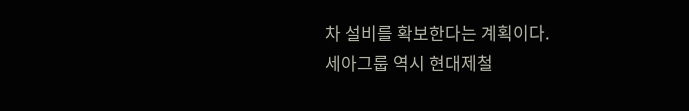차 설비를 확보한다는 계획이다.
세아그룹 역시 현대제철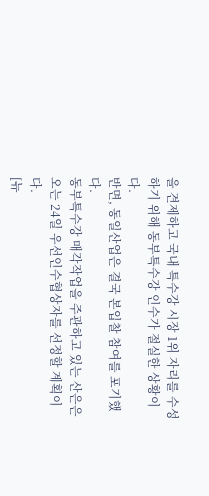을 견제하고 국내 특수강 시장 1위 자리를 수성하기 위해 동부특수강 인수가 절실한 상황이다.
반면, 동일산업은 결국 본입찰 참여를 포기했다.
동부특수강 매각작업을 주관하고 있는 산은은 오는 24일 우선인수협상자를 선정할 계획이다.
[뉴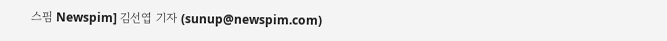스핌 Newspim] 김선엽 기자 (sunup@newspim.com)